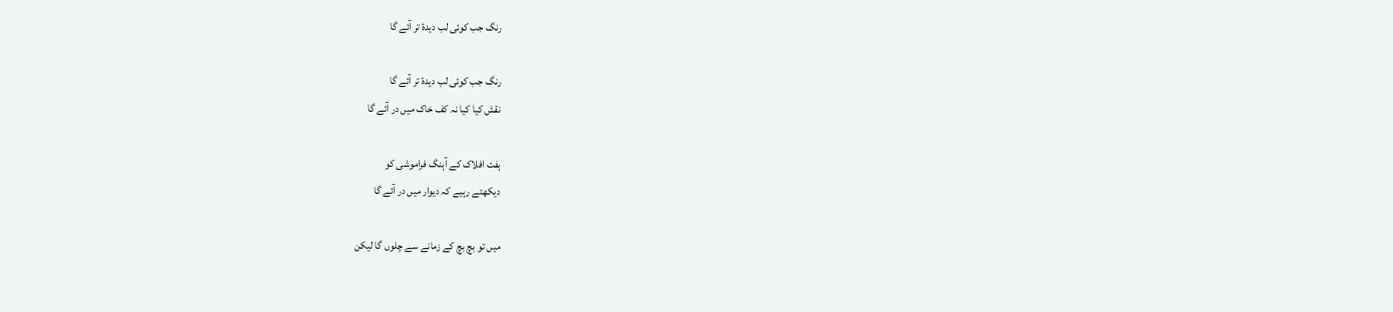رنگ جب کوئی لب دیدۂ تر آئے گا

رنگ جب کوئی لب دیدۂ تر آئے گا
نقش کیا کیا نہ کف خاک میں در آئے گا

ہفت افلاک کے آہنگ فراموشی کو
دیکھتے رہیے کہ دیوار میں در آئے گا

میں تو بچ بچ کے زمانے سے چلوں گا لیکن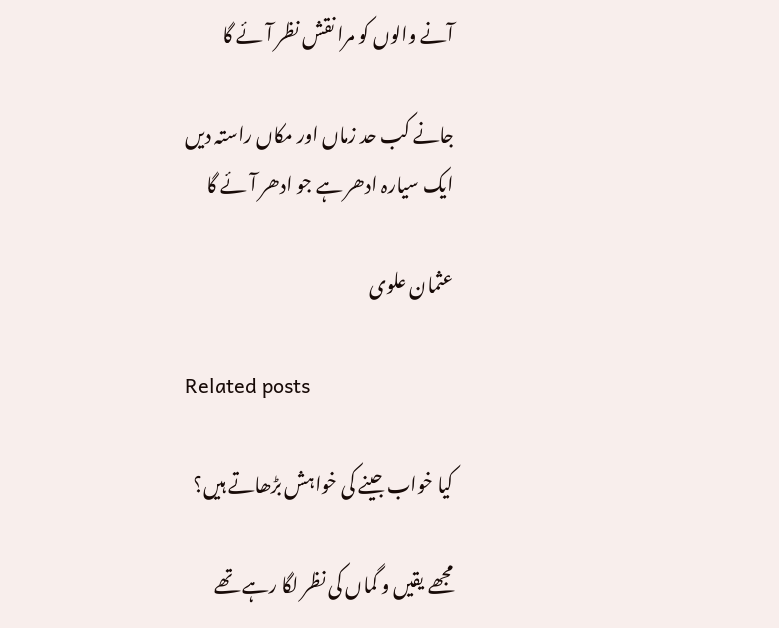آنے والوں کو مرا نقش نظر آئے گا

جانے کب حد زماں اور مکاں راستہ دیں
ایک سیارہ ادھر ہے جو ادھر آئے گا

عثمان علوی

Related posts

کیا خواب جینے کی خواہش بڑھاتے ہیں؟

مجھے یقیں و گماں کی نظر لگا رہے تھے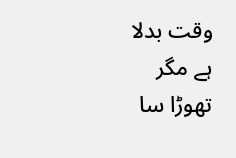وقت بدلا ہے مگر تھوڑا سا